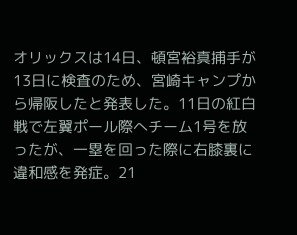オリックスは14日、頓宮裕真捕手が13日に検査のため、宮崎キャンプから帰阪したと発表した。11日の紅白戦で左翼ポール際へチーム1号を放ったが、一塁を回った際に右膝裏に違和感を発症。21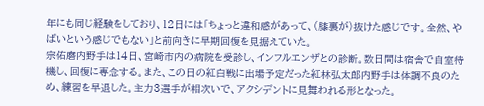年にも同じ経験をしており、12日には「ちょっと違和感があって、(膝裏が)抜けた感じです。全然、やばいという感じでもない」と前向きに早期回復を見据えていた。
宗佑磨内野手は14日、宮崎市内の病院を受診し、インフルエンザとの診断。数日間は宿舎で自室待機し、回復に専念する。また、この日の紅白戦に出場予定だった紅林弘太郎内野手は体調不良のため、練習を早退した。主力3選手が相次いで、アクシデントに見舞われる形となった。